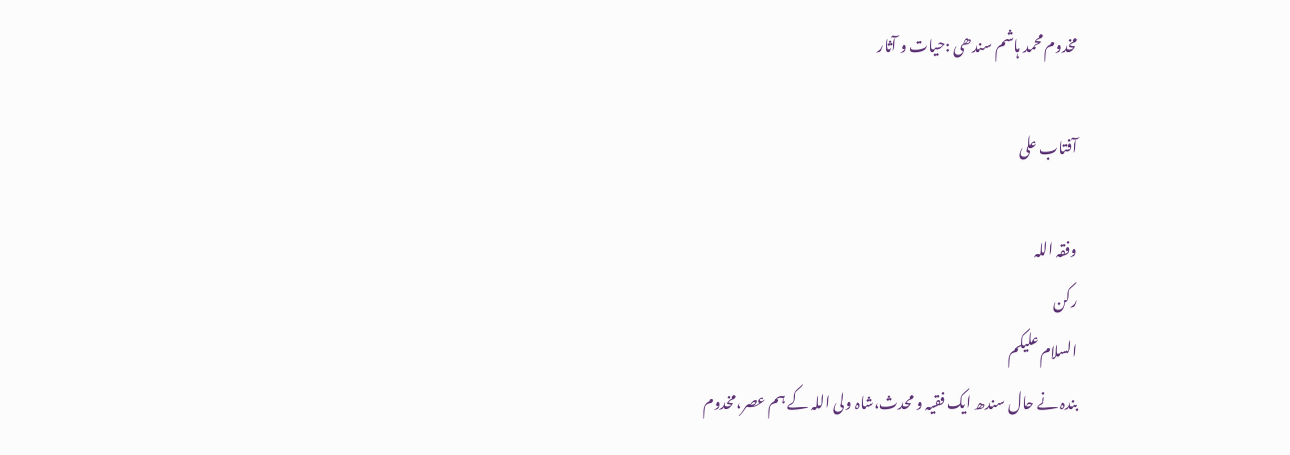مخدوم محمد ہاشم سندھی :حیات و آثار

آفتاب علی

وفقہ اللہ
رکن
السلام علیکم
بندہ نے حال سندھ ایک فقیہ و محدث،شاہ ولی اللہ کے ہم عصر،مخدوم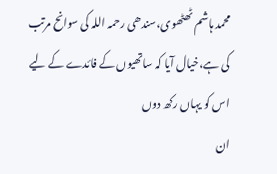محمد ہاشم ٹھٹھوی،سندھی رحمہ اللہ کی سوانح مرتب کی ہے،خیال آیا کہ ساتھیوں کے فائدے کے لیے اس کو یہاں رکھ دوں
ان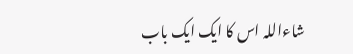شاءاللہ اس کا ایک ایک باب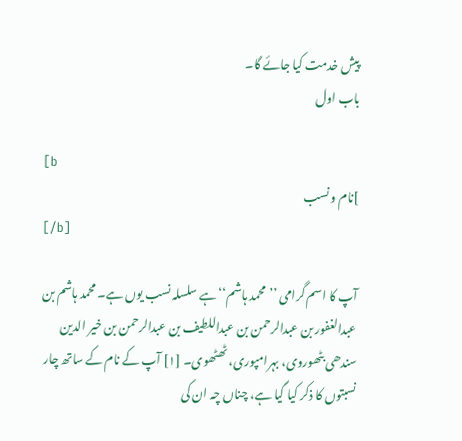پیش خدمت کیا جائے گا۔
باب اول

[b
]نام و نسب
[/b]

آپ کا اسم گرامی ’’محمد ہاشم‘‘ہے سلسلہ نسب یوں ہے۔ محمد ہاشم بن عبدالغفور بن عبدالرحمن بن عبداللطیف بن عبدالرحمن بن خیر الدین سندھی بٹھوروی، بہرامپوری، ٹھٹھوی۔ [۱] آپ کے نام کے ساتھ چار نسبتوں کا ذکر کیا گیا ہے، چناں چہ ان کی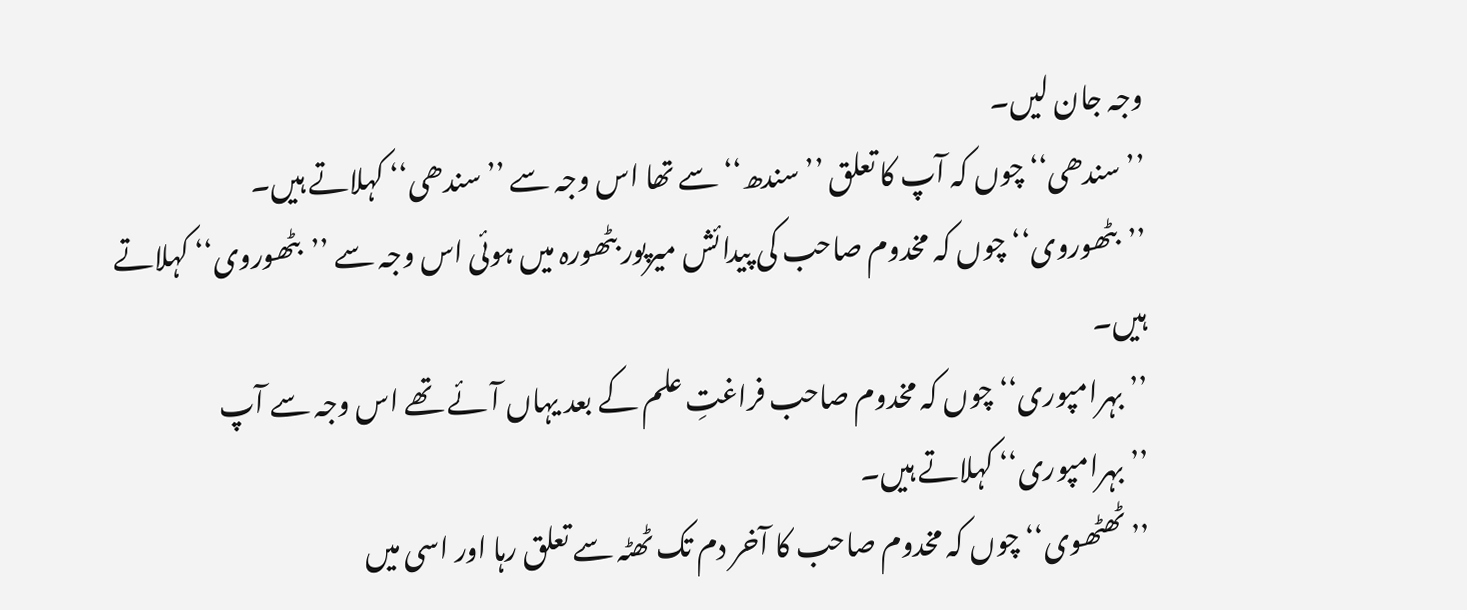وجہ جان لیں۔
’’سندھی‘‘ چوں کہ آپ کا تعلق ’’سندھ‘‘ سے تھا اس وجہ سے ’’سندھی‘‘ کہلاتے ہیں۔
’’بٹھوروی‘‘ چوں کہ مخدوم صاحب کی پیدائش میرپور بٹھورہ میں ہوئی اس وجہ سے ’’بٹھوروی‘‘ کہلاتے ہیں۔
’’بہرامپوری‘‘ چوں کہ مخدوم صاحب فراغتِ علم کے بعد یہاں آئے تھے اس وجہ سے آپ ’’بہرامپوری‘‘ کہلاتے ہیں۔
’’ٹھٹھوی‘‘ چوں کہ مخدوم صاحب کا آخر دم تک ٹھٹہ سے تعلق رہا اور اسی میں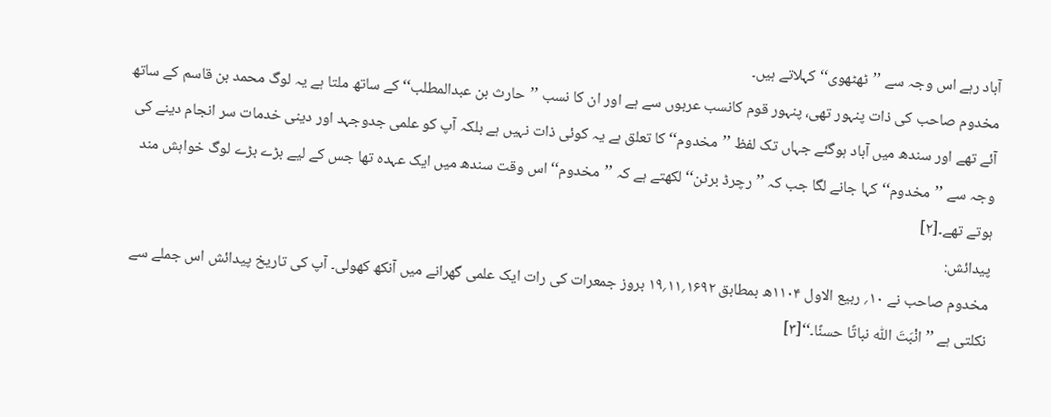آباد رہے اس وجہ سے ’’ٹھٹھوی‘‘ کہلاتے ہیں۔
مخدوم صاحب کی ذات پنہور تھی، پنہور قوم کانسب عربوں سے ہے اور ان کا نسب ’’حارث بن عبدالمطلب‘‘ کے ساتھ ملتا ہے یہ لوگ محمد بن قاسم کے ساتھ آئے تھے اور سندھ میں آباد ہوگئے جہاں تک لفظ ’’مخدوم‘‘ کا تعلق ہے یہ کوئی ذات نہیں ہے بلکہ آپ کو علمی جدوجہد اور دینی خدمات سر انجام دینے کی وجہ سے ’’مخدوم‘‘ کہا جانے لگا جب کہ ’’رچرڈ برٹن‘‘ لکھتے ہے کہ ’’مخدوم‘‘ اس وقت سندھ میں ایک عہدہ تھا جس کے لیے بڑے بڑے لوگ خواہش مند ہوتے تھے۔[۲]
پیدائش:
مخدوم صاحب نے ۱۰؍ ربیع الاول ۱۱۰۴ھ بمطابق ۱۶۹۲؍۱۱؍۱۹ بروز جمعرات کی رات ایک علمی گھرانے میں آنکھ کھولی۔ آپ کی تاریخ پیدائش اس جملے سے نکلتی ہے ’’انْبَتَ اللّٰہ نباتًا حسنًا۔‘‘[۳]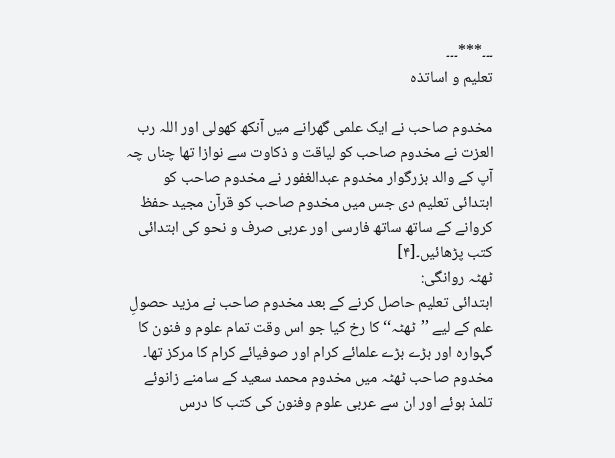۔۔۔***۔۔۔
تعلیم و اساتذہ

مخدوم صاحب نے ایک علمی گھرانے میں آنکھ کھولی اور اللہ رب العزت نے مخدوم صاحب کو لیاقت و ذکاوت سے نوازا تھا چناں چہ آپ کے والد بزرگوار مخدوم عبدالغفور نے مخدوم صاحب کو ابتدائی تعلیم دی جس میں مخدوم صاحب کو قرآن مجید حفظ کروانے کے ساتھ ساتھ فارسی اور عربی صرف و نحو کی ابتدائی کتب پڑھائیں۔[۴]
ٹھٹہ روانگی:
ابتدائی تعلیم حاصل کرنے کے بعد مخدوم صاحب نے مزید حصولِ علم کے لیے ’’ٹھٹہ‘‘ کا رخ کیا جو اس وقت تمام علوم و فنون کا گہوارہ اور بڑے بڑے علمائے کرام اور صوفیائے کرام کا مرکز تھا۔ مخدوم صاحب ٹھٹہ میں مخدوم محمد سعید کے سامنے زانوئے تلمذ ہوئے اور ان سے عربی علوم وفنون کی کتب کا درس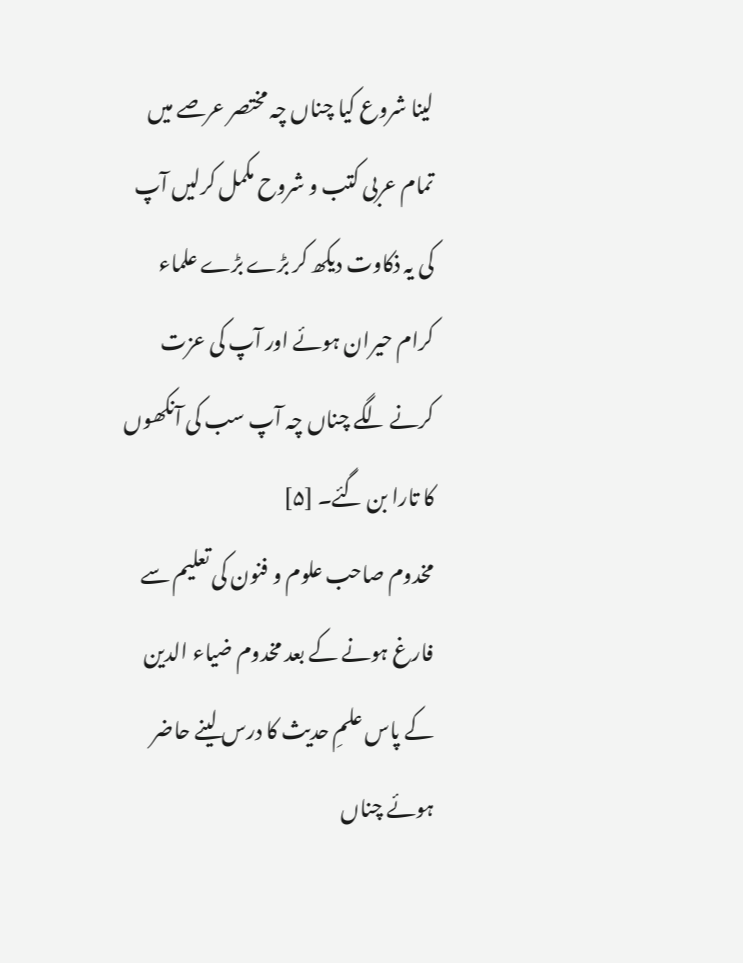لینا شروع کیا چناں چہ مختصر عرصے میں تمام عربی کتب و شروح مکمل کرلیں آپ کی یہ ذکاوت دیکھ کر بڑے بڑے علماء کرام حیران ہوئے اور آپ کی عزت کرنے لگے چناں چہ آپ سب کی آنکھوں کا تارا بن گئے۔ [۵]
مخدوم صاحب علوم و فنون کی تعلیم سے فارغ ہونے کے بعد مخدوم ضیاء الدین کے پاس علمِ حدیث کا درس لینے حاضر ہوئے چناں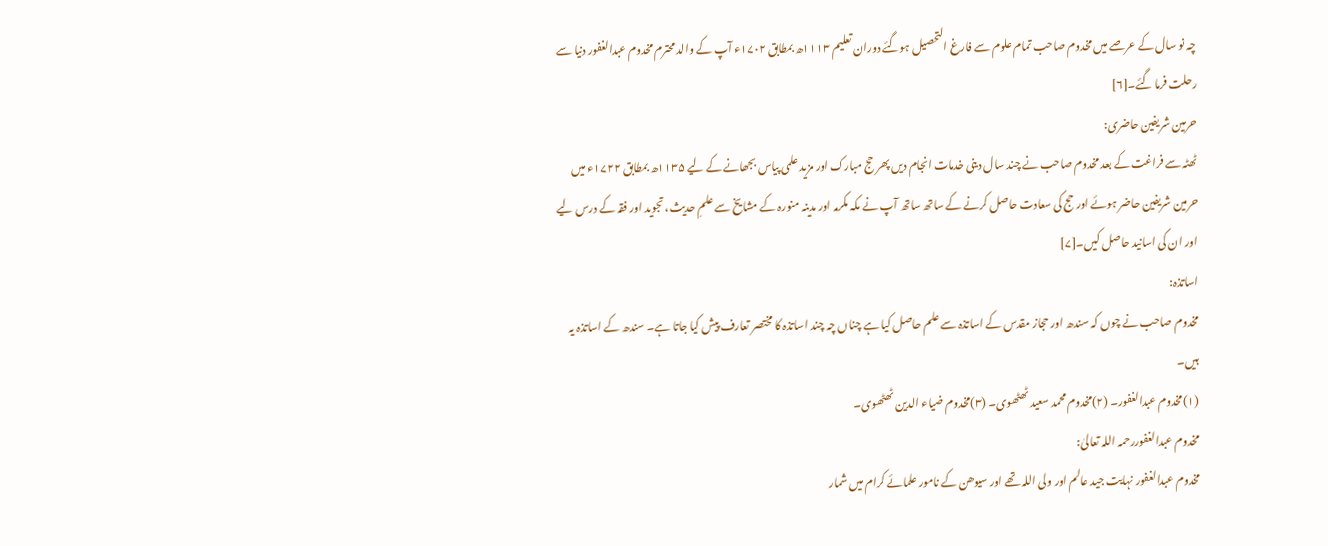چہ نو سال کے عرصے میں مخدوم صاحب تمام علوم سے فارغ التحصیل ہوگئے دوران تعلیم ۱۱۱۳ھ بمطابق ۱۷۰۲ء آپ کے والد محترم مخدوم عبدالغفور دنیا سے رحلت فرما گئے۔[۶]
حرمین شریفین حاضری:
ٹھٹہ سے فراغت کے بعد مخدوم صاحب نے چند سال دینی خدمات انجام دیں پھر حج مبارک اور مزید علمی پیاس بجھانے کے لیے ۱۱۳۵ھ بمطابق ۱۷۲۲ء میں حرمین شریفین حاضر ہوئے اور حج کی سعادت حاصل کرنے کے ساتھ ساتھ آپ نے مکہ مکرمہ اور مدینہ منورہ کے مشایخ سے علمِ حدیث، تجوید اور فقہ کے درس لیے اور ان کی اسانید حاصل کیں۔[۷]
اساتذہ:
مخدوم صاحب نے چوں کہ سندھ اور حجاز مقدس کے اساتذہ سے علم حاصل کیا ہے چناں چہ چند اساتذہ کا مختصر تعارف پیش کیا جاتا ہے۔ سندھ کے اساتذہ یہ ہیں۔
(۱)مخدوم عبدالغفور۔ (۲)مخدوم محمد سعید ٹھٹھوی۔ (۳)مخدوم ضیاء الدین ٹھٹھوی۔
مخدوم عبدالغفوررحمہ اللہ تعالیٰ:
مخدوم عبدالغفور نہایت جید عالم اور ولی اللہ تھے اور سیوھن کے نامور علمائے کرام میں شمار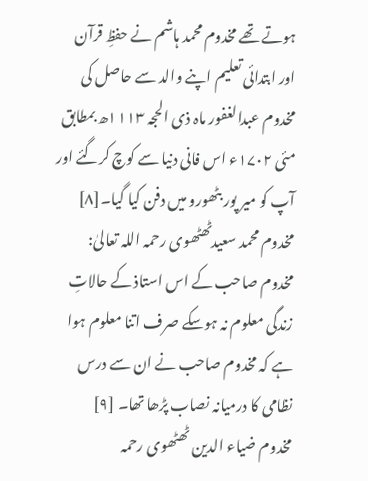ہوتے تھے مخدوم محمد ہاشم نے حفظِ قرآن اور ابتدائی تعلیم اپنے والد سے حاصل کی مخدوم عبدالغفور ماہ ذی الحجہ ۱۱۱۳ھ بمطابق مئی ۱۷۰۲ء اس فانی دنیا سے کوچ کرگئے اور آپ کو میر پور بٹھورو میں دفن کیا گیا۔[۸]
مخدوم محمد سعیدٹھٹھوی رحمہ اللہ تعالیٰ:
مخدوم صاحب کے اس استاذ کے حالاتِ زندگی معلوم نہ ہوسکے صرف اتنا معلوم ہوا ہے کہ مخدوم صاحب نے ان سے درس نظامی کا درمیانہ نصاب پڑھا تھا۔ [۹]
مخدوم ضیاء الدین ٹھٹھوی رحمہ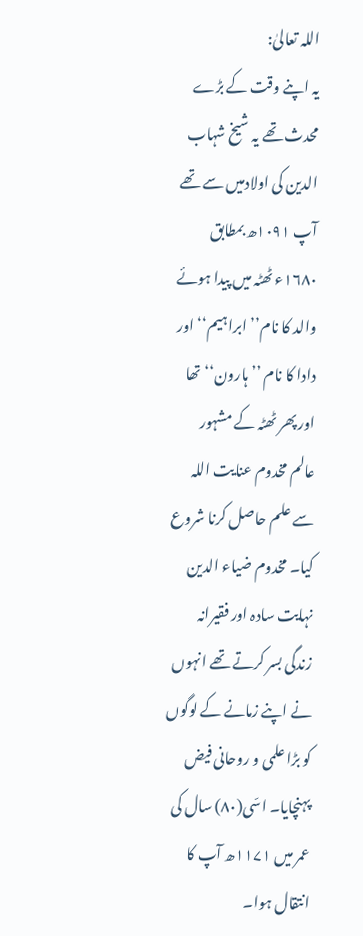اللہ تعالیٰ:
یہ اپنے وقت کے بڑے محدث تھے یہ شیخ شہاب الدین کی اولادمیں سے تھے آپ ۱۰۹۱ھ بمطابق ۱۶۸۰ء ٹھٹہ میں پیدا ہوئے والد کا نام’’ ابراہیم‘‘ اور دادا کا نام ’’ہارون‘‘ تھا اور پھر ٹھٹہ کے مشہور عالم مخدوم عنایت اللہ سے علم حاصل کرنا شروع کیا۔ مخدوم ضیاء الدین نہایت سادہ اور فقیرانہ زندگی بسر کرتے تھے انہوں نے اپنے زمانے کے لوگوں کو بڑا علمی و روحانی فیض پہنچایا۔ اسّی(۸۰) سال کی عمر میں ۱۱۷۱ھ آپ کا انتقال ہوا۔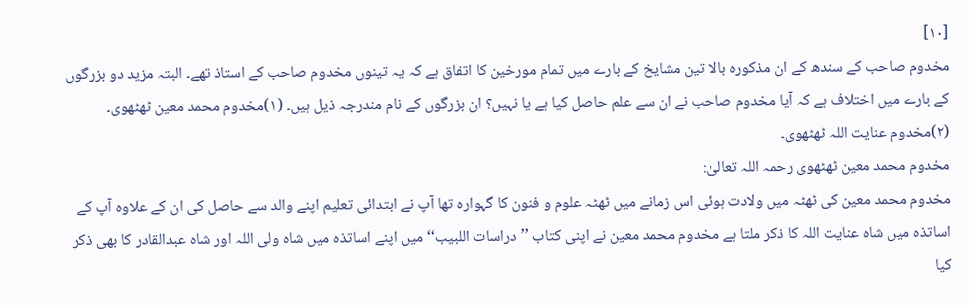[۱۰]
مخدوم صاحب کے سندھ کے ان مذکورہ بالا تین مشایخ کے بارے میں تمام مورخین کا اتفاق ہے کہ یہ تینوں مخدوم صاحب کے استاذ تھے۔ البتہ مزید دو بزرگوں کے بارے میں اختلاف ہے کہ آیا مخدوم صاحب نے ان سے علم حاصل کیا ہے یا نہیں؟ ان بزرگوں کے نام مندرجہ ذیل ہیں۔ (۱)مخدوم محمد معین ٹھٹھوی۔ (۲)مخدوم عنایت اللہ ٹھٹھوی۔
مخدوم محمد معین ٹھٹھوی رحمہ اللہ تعالیٰ:
مخدوم محمد معین کی ٹھٹہ میں ولادت ہوئی اس زمانے میں ٹھٹہ علوم و فنون کا گہوارہ تھا آپ نے ابتدائی تعلیم اپنے والد سے حاصل کی ان کے علاوہ آپ کے اساتذہ میں شاہ عنایت اللہ کا ذکر ملتا ہے مخدوم محمد معین نے اپنی کتاب ’’دراسات اللبیب‘‘ میں اپنے اساتذہ میں شاہ ولی اللہ اور شاہ عبدالقادر کا بھی ذکر کیا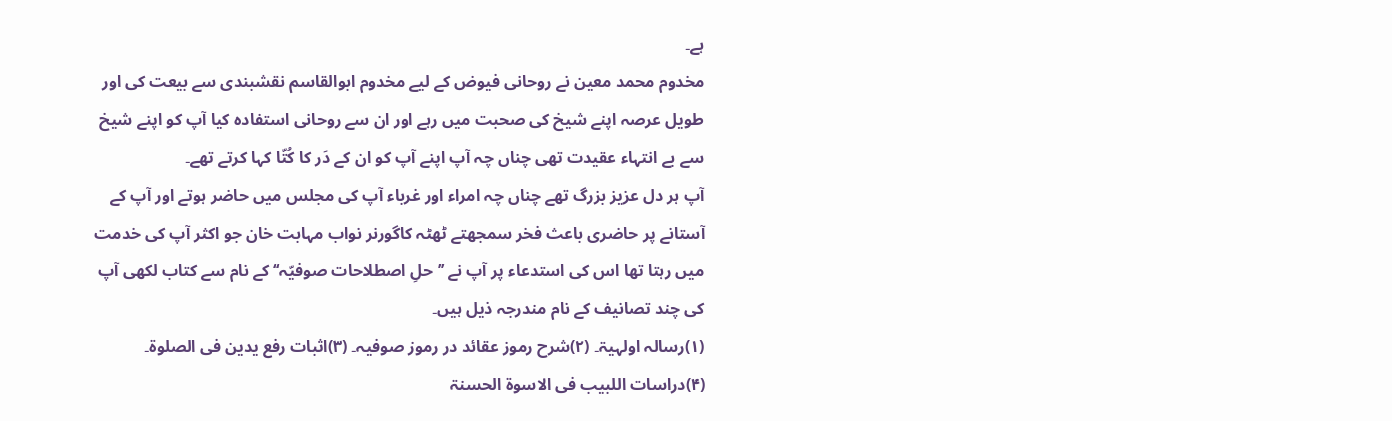ہے۔
مخدوم محمد معین نے روحانی فیوض کے لیے مخدوم ابوالقاسم نقشبندی سے بیعت کی اور طویل عرصہ اپنے شیخ کی صحبت میں رہے اور ان سے روحانی استفادہ کیا آپ کو اپنے شیخ سے بے انتہاء عقیدت تھی چناں چہ آپ اپنے آپ کو ان کے دَر کا کُتّا کہا کرتے تھے۔
آپ ہر دل عزیز بزرگ تھے چناں چہ امراء اور غرباء آپ کی مجلس میں حاضر ہوتے اور آپ کے آستانے پر حاضری باعث فخر سمجھتے ٹھٹہ کاگورنر نواب مہابت خان جو اکثر آپ کی خدمت میں رہتا تھا اس کی استدعاء پر آپ نے ’’حلِ اصطلاحات صوفیّہ‘‘ کے نام سے کتاب لکھی آپ کی چند تصانیف کے نام مندرجہ ذیل ہیں۔
(۱)رسالہ اولہیۃ۔ (۲)شرح رموز عقائد در رموز صوفیہ۔ (۳)اثبات رفع یدین فی الصلوۃ۔ (۴)دراسات اللبیب فی الاسوۃ الحسنۃ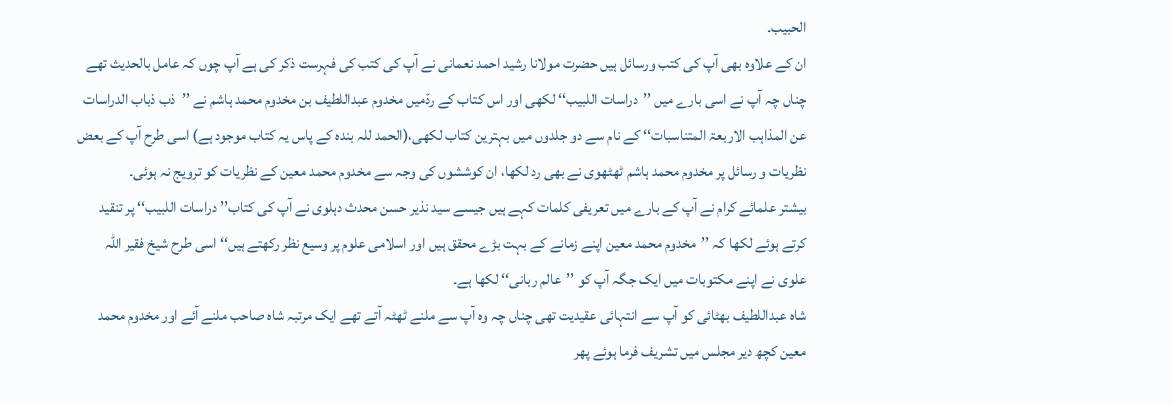الحبیب۔
ان کے علاوہ بھی آپ کی کتب ورسائل ہیں حضرت مولانا رشید احمد نعمانی نے آپ کی کتب کی فہرست ذکر کی ہے آپ چوں کہ عامل بالحدیث تھے چناں چہ آپ نے اسی بارے میں ’’دراسات اللبیب‘‘ لکھی اور اس کتاب کے ردّمیں مخدوم عبداللطیف بن مخدوم محمد ہاشم نے ’’ذب ذباب الدراسات عن المذاہب الاربعۃ المتناسبات‘‘ کے نام سے دو جلدوں میں بہترین کتاب لکھی،(الحمد للہ بندہ کے پاس یہ کتاب موجود ہے) اسی طرح آپ کے بعض نظریات و رسائل پر مخدوم محمد ہاشم ٹھٹھوی نے بھی رد لکھا، ان کوششوں کی وجہ سے مخدوم محمد معین کے نظریات کو ترویج نہ ہوئی۔
بیشتر علمائے کرام نے آپ کے بارے میں تعریفی کلمات کہے ہیں جیسے سید نذیر حسن محدث دہلوی نے آپ کی کتاب’’ دراسات اللبیب‘‘ پر تنقید کرتے ہوئے لکھا کہ ’’مخدوم محمد معین اپنے زمانے کے بہت بڑے محقق ہیں اور اسلامی علوم پر وسیع نظر رکھتے ہیں‘‘ اسی طرح شیخ فقیر اللہ علوی نے اپنے مکتوبات میں ایک جگہ آپ کو ’’عالم ربانی‘‘ لکھا ہے۔
شاہ عبداللطیف بھٹائی کو آپ سے انتہائی عقیدیت تھی چناں چہ وہ آپ سے ملنے ٹھٹہ آتے تھے ایک مرتبہ شاہ صاحب ملنے آئے اور مخدوم محمد معین کچھ دیر مجلس میں تشریف فرما ہوئے پھر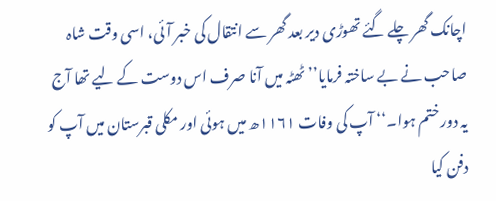اچانک گھر چلے گئے تھوڑی دیر بعد گھر سے انتقال کی خبر آئی، اسی وقت شاہ صاحب نے بے ساختہ فرمایا’’ ٹھٹہ میں آنا صرف اس دوست کے لیے تھا آج یہ دور ختم ہوا۔‘‘ آپ کی وفات ۱۱۶۱ھ میں ہوئی اور مکلی قبرستان میں آپ کو دفن کیا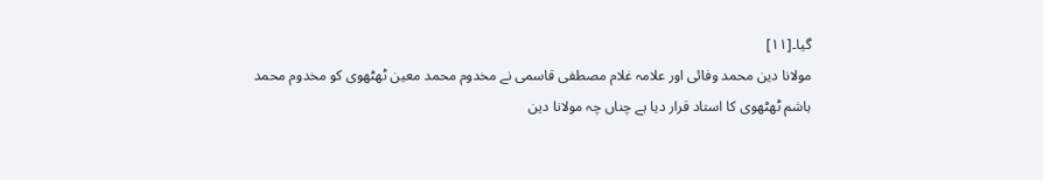گیا۔[۱۱]
مولانا دین محمد وفائی اور علامہ غلام مصطفی قاسمی نے مخدوم محمد معین ٹھٹھوی کو مخدوم محمد ہاشم ٹھٹھوی کا استاد قرار دیا ہے چناں چہ مولانا دین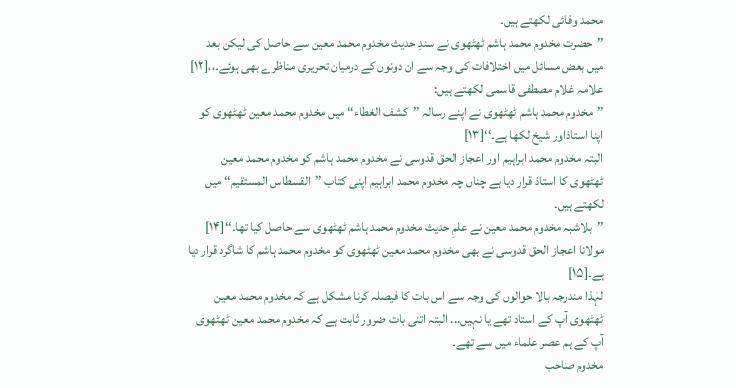محمد وفائی لکھتے ہیں۔
’’حضرت مخدوم محمد ہاشم ٹھٹھوی نے سندِ حدیث مخدوم محمد معین سے حاصل کی لیکن بعد میں بعض مسائل میں اختلافات کی وجہ سے ان دونوں کے درمیان تحریری مناظرے بھی ہوئے۔،،[۱۲]
علامہ غلام مصطفی قاسمی لکھتے ہیں:
’’مخدوم محمد ہاشم ٹھٹھوی نے اپنے رسالہ ’’کشف الغطاء‘‘ میں مخدوم محمد معین ٹھٹھوی کو اپنا استاذاور شیخ لکھا ہے۔‘‘[۱۳]
البتہ مخدوم محمد ابراہیم اور اعجاز الحق قدوسی نے مخدوم محمد ہاشم کو مخدوم محمد معین ٹھٹھوی کا استاذ قرار دیا ہے چناں چہ مخدوم محمد ابراہیم اپنی کتاب ’’القسطاس المستقیم‘‘ میں لکھتے ہیں۔
’’بلاشبہ مخدوم محمد معین نے علمِ حدیث مخدوم محمد ہاشم ٹھٹھوی سے حاصل کیا تھا۔‘‘[۱۴] مولانا اعجاز الحق قدوسی نے بھی مخدوم محمد معین ٹھٹھوی کو مخدوم محمد ہاشم کا شاگرد قرار دیا ہے۔[۱۵]
لہٰذا مندرجہ بالا حوالوں کی وجہ سے اس بات کا فیصلہ کرنا مشکل ہے کہ مخدوم محمد معین ٹھٹھوی آپ کے استاد تھے یا نہیں... البتہ اتنی بات ضرور ثابت ہے کہ مخدوم محمد معین ٹھٹھوی آپ کے ہم عصر علماء میں سے تھے۔
مخدوم صاحب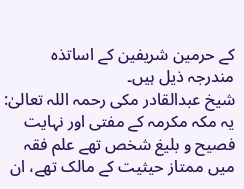کے حرمین شریفین کے اساتذہ مندرجہ ذیل ہیں۔
شیخ عبدالقادر مکی رحمہ اللہ تعالیٰ:
یہ مکہ مکرمہ کے مفتی اور نہایت فصیح و بلیغ شخص تھے علم فقہ میں ممتاز حیثیت کے مالک تھے، ان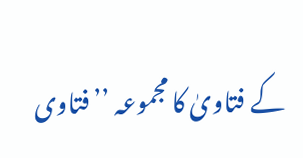کے فتاویٰ کا مجموعہ ’’فتاوی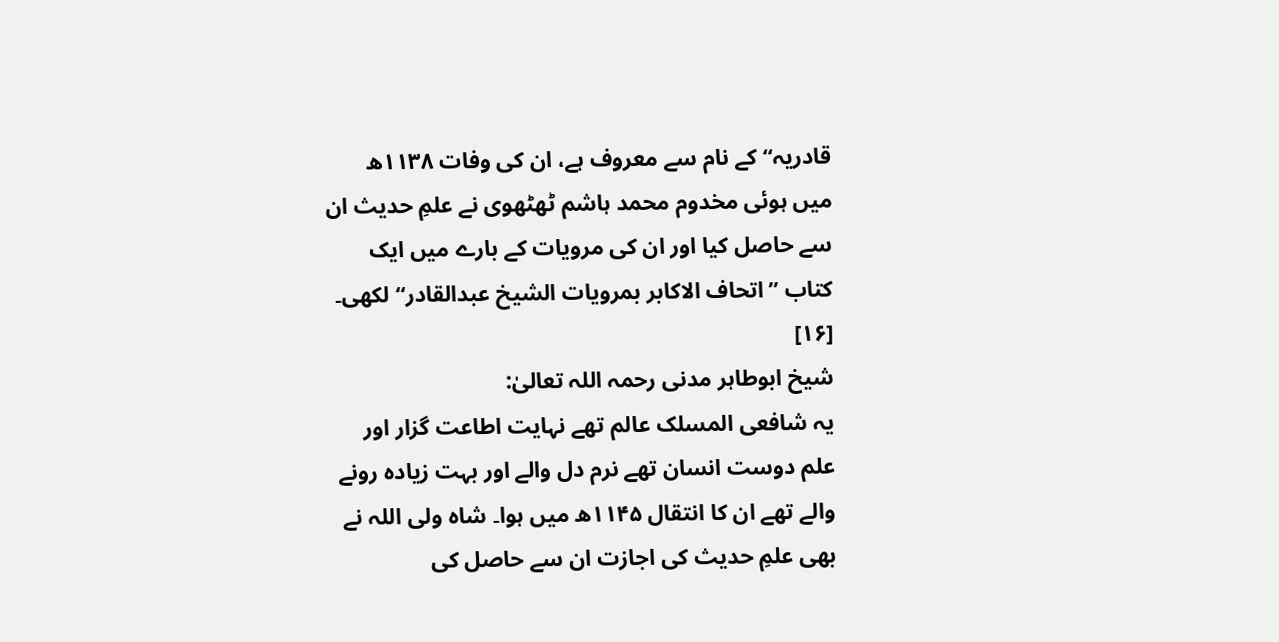قادریہ‘‘ کے نام سے معروف ہے، ان کی وفات ۱۱۳۸ھ میں ہوئی مخدوم محمد ہاشم ٹھٹھوی نے علمِ حدیث ان سے حاصل کیا اور ان کی مرویات کے بارے میں ایک کتاب ’’اتحاف الاکابر بمرویات الشیخ عبدالقادر‘‘ لکھی۔ [۱۶]
شیخ ابوطاہر مدنی رحمہ اللہ تعالیٰ:
یہ شافعی المسلک عالم تھے نہایت اطاعت گزار اور علم دوست انسان تھے نرم دل والے اور بہت زیادہ رونے والے تھے ان کا انتقال ۱۱۴۵ھ میں ہوا۔ شاہ ولی اللہ نے بھی علمِ حدیث کی اجازت ان سے حاصل کی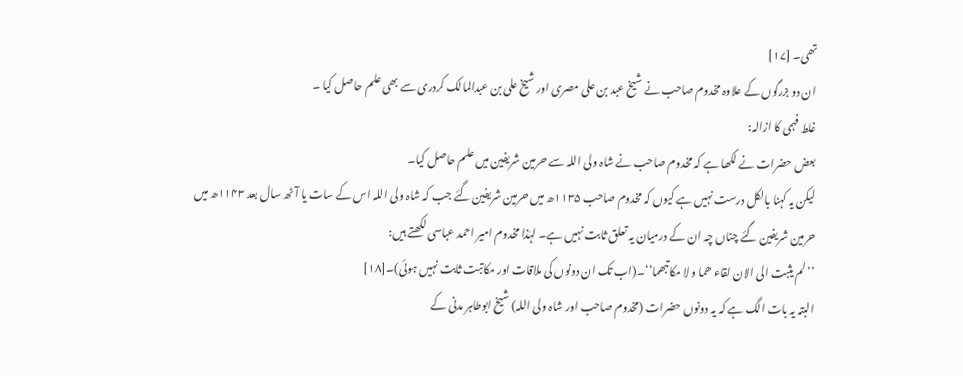تھی۔ [۱۷]
ان دو بزرگوں کے علاوہ مخدوم صاحب نے شیخ عبد بن علی مصری اور شیخ علی بن عبدالمالک کردری سے بھی علم حاصل کیا ۔
غلط فہمی کا ازالہ:
بعض حضرات نے لکھا ہے کہ مخدوم صاحب نے شاہ ولی اللہ سے حرمین شریفین میں علم حاصل کیا۔
لیکن یہ کہنا بالکل درست نہیں ہے کیوں کہ مخدوم صاحب ۱۱۳۵ھ میں حرمین شریفین گئے جب کہ شاہ ولی اللہ اس کے سات یا آٹھ سال بعد ۱۱۴۳ھ میں حرمین شریفین گئے چناں چہ ان کے درمیان یہ تعلق ثابت نہیں ہے۔ لہٰذا مخدوم امیر احمد عباسی لکھتے ہیں:
’’لم یثبت الی الان لقاء ھما و لا مکاتبھما‘‘۔(اب تک ان دونوں کی ملاقات اور مکاتبت ثابت نہیں ہوئی)۔[۱۸]
البتہ یہ بات الگ ہے کہ یہ دونوں حضرات (مخدوم صاحب اور شاہ ولی اللہ) شیخ ابوطاہر مدنی کے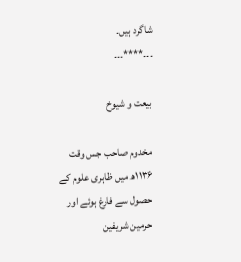شاگرد ہیں۔
۔۔۔****۔۔۔

بیعت و شیوخ

مخدوم صاحب جس وقت ۱۱۳۶ھ میں ظاہری علوم کے حصول سے فارغ ہوئے اور حرمین شریفین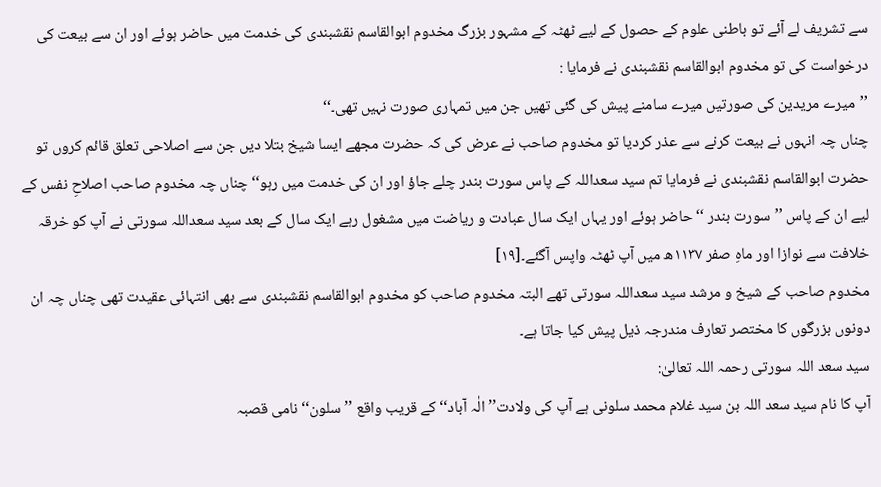سے تشریف لے آئے تو باطنی علوم کے حصول کے لیے ٹھٹہ کے مشہور بزرگ مخدوم ابوالقاسم نقشبندی کی خدمت میں حاضر ہوئے اور ان سے بیعت کی درخواست کی تو مخدوم ابوالقاسم نقشبندی نے فرمایا :
’’میرے مریدین کی صورتیں میرے سامنے پیش کی گئی تھیں جن میں تمہاری صورت نہیں تھی۔‘‘
چناں چہ انہوں نے بیعت کرنے سے عذر کردیا تو مخدوم صاحب نے عرض کی کہ حضرت مجھے ایسا شیخ بتلا دیں جن سے اصلاحی تعلق قائم کروں تو حضرت ابوالقاسم نقشبندی نے فرمایا تم سید سعداللہ کے پاس سورت بندر چلے جاؤ اور ان کی خدمت میں رہو‘‘ چناں چہ مخدوم صاحب اصلاحِ نفس کے لیے ان کے پاس ’’سورت بندر ‘‘حاضر ہوئے اور یہاں ایک سال عبادت و ریاضت میں مشغول رہے ایک سال کے بعد سید سعداللہ سورتی نے آپ کو خرقہ خلافت سے نوازا اور ماہِ صفر ۱۱۳۷ھ میں آپ ٹھٹہ واپس آگئے۔[۱۹]
مخدوم صاحب کے شیخ و مرشد سید سعداللہ سورتی تھے البتہ مخدوم صاحب کو مخدوم ابوالقاسم نقشبندی سے بھی انتہائی عقیدت تھی چناں چہ ان دونوں بزرگوں کا مختصر تعارف مندرجہ ذیل پیش کیا جاتا ہے۔
سید سعد اللہ سورتی رحمہ اللہ تعالیٰ:
آپ کا نام سید سعد اللہ بن سید غلام محمد سلونی ہے آپ کی ولادت’’ الٰہ آباد‘‘ کے قریب واقع ’’سلون‘‘ نامی قصبہ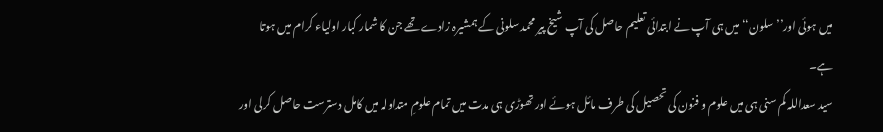میں ہوئی اور’’ سلون‘‘ میں ہی آپ نے ابتدائی تعلیم حاصل کی آپ شیخ پیر محمد سلونی کے ہمشیرہ زادے تھے جن کا شمار کبار اولیاء کرام میں ہوتا ہے۔
سید سعداللہ کم سنی ہی میں علوم و فنون کی تحصیل کی طرف مائل ہوئے اور تھوڑی ہی مدت میں تمام علومِ متداولہ میں کامل دسترست حاصل کرلی اور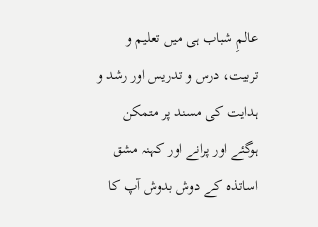عالمِ شباب ہی میں تعلیم و تربیت، درس و تدریس اور رشد و ہدایت کی مسند پر متمکن ہوگئے اور پرانے اور کہنہ مشق اساتذہ کے دوش بدوش آپ کا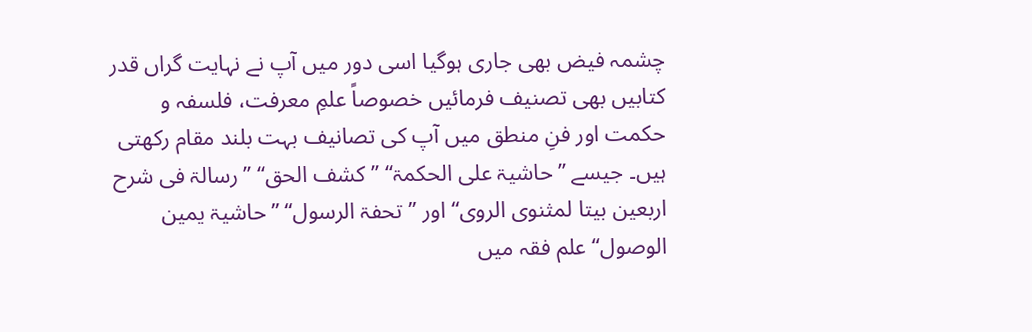چشمہ فیض بھی جاری ہوگیا اسی دور میں آپ نے نہایت گراں قدر کتابیں بھی تصنیف فرمائیں خصوصاً علمِ معرفت، فلسفہ و حکمت اور فنِ منطق میں آپ کی تصانیف بہت بلند مقام رکھتی ہیں۔ جیسے ’’حاشیۃ علی الحکمۃ‘‘ ’’کشف الحق‘‘ ’’رسالۃ فی شرح اربعین بیتا لمثنوی الروی‘‘ اور ’’تحفۃ الرسول‘‘ ’’حاشیۃ یمین الوصول‘‘ علم فقہ میں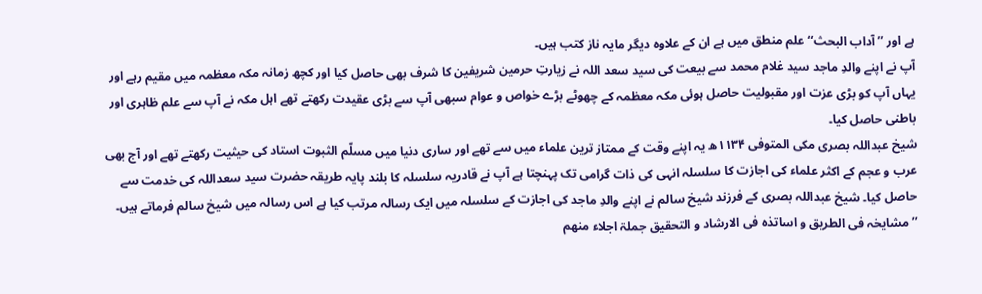ہے اور ’’آداب البحث‘‘ علم منطق میں ہے ان کے علاوہ دیگر مایہ ناز کتب ہیں۔
آپ نے اپنے والدِ ماجد سید غلام محمد سے بیعت کی سید سعد اللہ نے زیارتِ حرمین شریفین کا شرف بھی حاصل کیا اور کچھ زمانہ مکہ معظمہ میں مقیم رہے اور یہاں آپ کو بڑی عزت اور مقبولیت حاصل ہوئی مکہ معظمہ کے چھوٹے بڑے خواص و عوام سبھی آپ سے بڑی عقیدت رکھتے تھے اہل مکہ نے آپ سے علم ظاہری اور باطنی حاصل کیا۔
شیخ عبداللہ بصری مکی المتوفی ۱۱۳۴ھ یہ اپنے وقت کے ممتاز ترین علماء میں سے تھے اور ساری دنیا میں مسلّم الثبوت استاد کی حیثیت رکھتے تھے اور آج بھی عرب و عجم کے اکثر علماء کی اجازت کا سلسلہ انہی کی ذات گرامی تک پہنچتا ہے آپ نے قادریہ سلسلہ کا بلند پایہ طریقہ حضرت سید سعداللہ کی خدمت سے حاصل کیا۔ شیخ عبداللہ بصری کے فرزند شیخ سالم نے اپنے والدِ ماجد کی اجازت کے سلسلہ میں ایک رسالہ مرتب کیا ہے اس رسالہ میں شیخ سالم فرماتے ہیں۔
’’مشایخہ فی الطریق و اساتذہ فی الارشاد و التحقیق جملۃ اجلاء منھم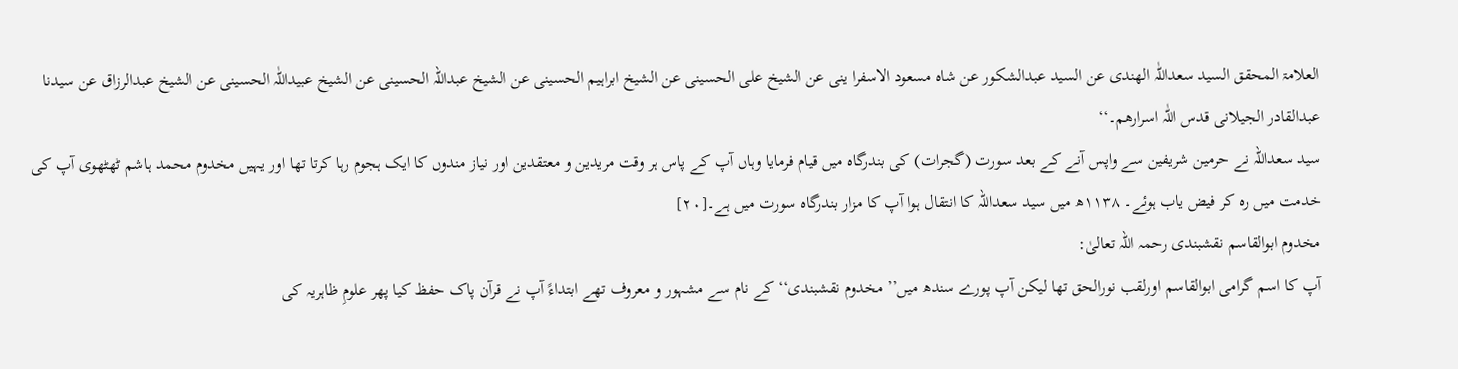العلامۃ المحقق السید سعداللّٰہ الھندی عن السید عبدالشکور عن شاہ مسعود الاسفرا ینی عن الشیخ علی الحسینی عن الشیخ ابراہیم الحسینی عن الشیخ عبداللہ الحسینی عن الشیخ عبیداللّٰہ الحسینی عن الشیخ عبدالرزاق عن سیدنا عبدالقادر الجیلانی قدس اللّٰہ اسرارھم۔‘‘
سید سعداللہ نے حرمین شریفین سے واپس آنے کے بعد سورت (گجرات) کی بندرگاہ میں قیام فرمایا وہاں آپ کے پاس ہر وقت مریدین و معتقدین اور نیاز مندوں کا ایک ہجوم رہا کرتا تھا اور یہیں مخدوم محمد ہاشم ٹھٹھوی آپ کی خدمت میں رہ کر فیض یاب ہوئے۔ ۱۱۳۸ھ میں سید سعداللہ کا انتقال ہوا آپ کا مزار بندرگاہ سورت میں ہے۔[۲۰]
مخدوم ابوالقاسم نقشبندی رحمہ اللہ تعالیٰ:
آپ کا اسم گرامی ابوالقاسم اورلقب نورالحق تھا لیکن آپ پورے سندھ میں’’ مخدوم نقشبندی‘‘ کے نام سے مشہور و معروف تھے ابتداءً آپ نے قرآن پاک حفظ کیا پھر علومِ ظاہریہ کی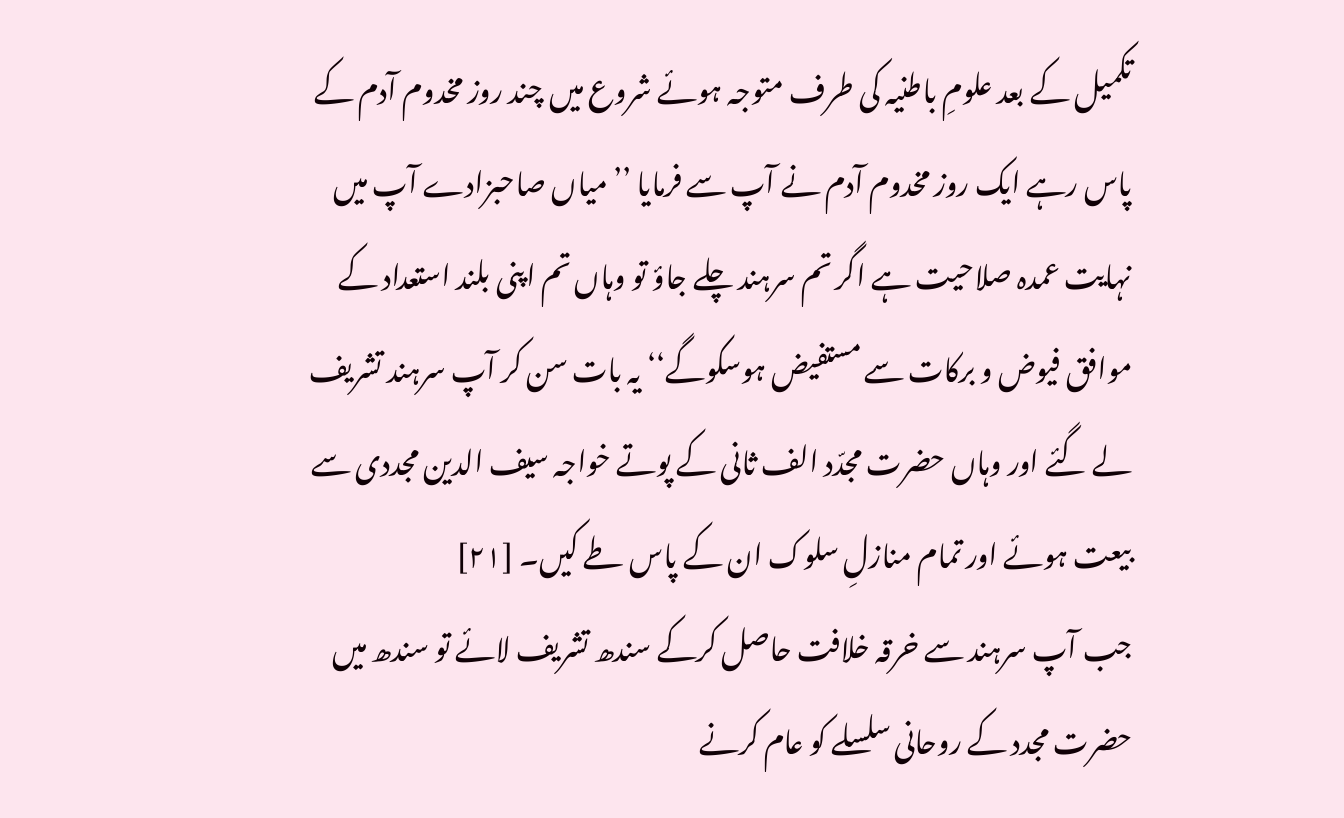تکمیل کے بعد علومِ باطنیہ کی طرف متوجہ ہوئے شروع میں چند روز مخدوم آدم کے پاس رہے ایک روز مخدوم آدم نے آپ سے فرمایا ’’میاں صاحبزادے آپ میں نہایت عمدہ صلاحیت ہے اگر تم سرہند چلے جاؤ تو وہاں تم اپنی بلند استعداد کے موافق فیوض و برکات سے مستفیض ہوسکوگے‘‘ یہ بات سن کر آپ سرہند تشریف لے گئے اور وہاں حضرت مجدّد الف ثانی کے پوتے خواجہ سیف الدین مجددی سے بیعت ہوئے اور تمام منازلِ سلوک ان کے پاس طے کیں۔ [۲۱]
جب آپ سرہند سے خرقہ خلافت حاصل کرکے سندھ تشریف لائے تو سندھ میں حضرت مجدد کے روحانی سلسلے کو عام کرنے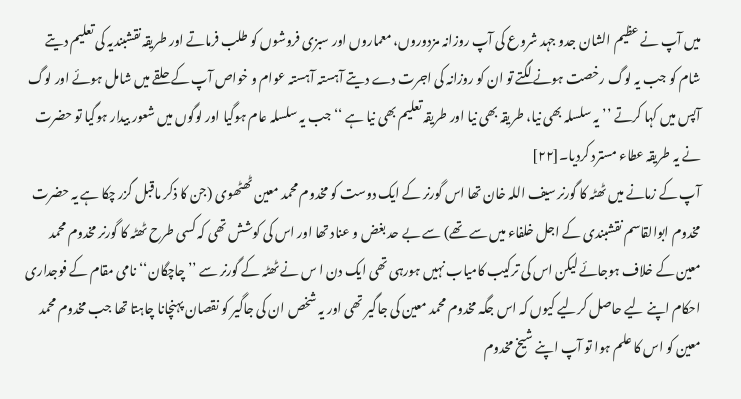میں آپ نے عظیم الشان جدو جہد شروع کی آپ روزانہ مزدوروں، معماروں اور سبزی فروشوں کو طلب فرماتے اور طریقہ نقشبندیہ کی تعلیم دیتے شام کو جب یہ لوگ رخصت ہونے لگتے تو ان کو روزانہ کی اجرت دے دیتے آہستہ آہستہ عوام و خواص آپ کے حلقے میں شامل ہوئے اور لوگ آپس میں کہا کرتے ’’یہ سلسلہ بھی نیا، طریقہ بھی نیا اور طریقہ تعلیم بھی نیا ہے ‘‘جب یہ سلسلہ عام ہوگیا اور لوگوں میں شعور بیدار ہوگیا تو حضرت نے یہ طریقہ عطاء مسترد کردیا۔[۲۲]
آپ کے زمانے میں ٹھٹہ کا گورنر سیف اللہ خان تھا اس گورنر کے ایک دوست کو مخدوم محمد معین ٹھٹھوی (جن کا ذکر ماقبل گزر چکا ہے یہ حضرت مخدوم ابوالقاسم نقشبندی کے اجل خلفاء میں سے تھے) سے بے حد بغض و عناد تھا اور اس کی کوشش تھی کہ کسی طرح ٹھٹہ کا گورنر مخدوم محمد معین کے خلاف ہوجائے لیکن اس کی ترکیب کامیاب نہیں ہورہی تھی ایک دن ا س نے ٹھٹہ کے گورنر سے ’’چاچگان‘‘نامی مقام کے فوجداری احکام اپنے لیے حاصل کرلیے کیوں کہ اس جگہ مخدوم محمد معین کی جاگیر تھی اور یہ شخص ان کی جاگیر کو نقصان پہنچانا چاہتا تھا جب مخدوم محمد معین کو اس کا علم ہوا تو آپ اپنے شیخ مخدوم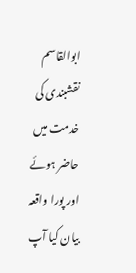ابوالقاسم نقشبندی کی خدمت میں حاضر ہوئے اور پورا واقعہ بیان کیا آپ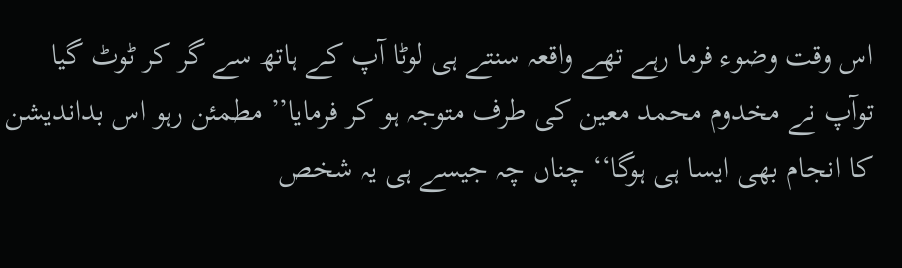اس وقت وضوء فرما رہے تھے واقعہ سنتے ہی لوٹا آپ کے ہاتھ سے گر کر ٹوٹ گیا توآپ نے مخدوم محمد معین کی طرف متوجہ ہو کر فرمایا’’ مطمئن رہو اس بداندیشن کا انجام بھی ایسا ہی ہوگا‘‘ چناں چہ جیسے ہی یہ شخص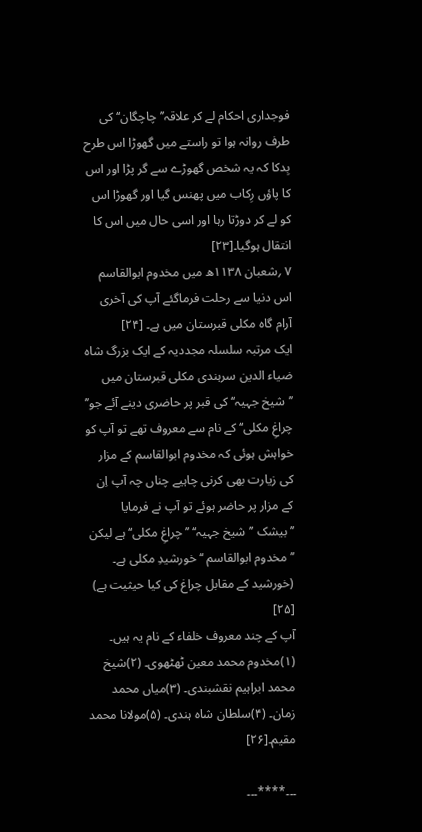فوجداری احکام لے کر علاقہ’’ چاچگان‘‘ کی طرف روانہ ہوا تو راستے میں گھوڑا اس طرح بِدکا کہ یہ شخص گھوڑے سے گر پڑا اور اس کا پاؤں رِکاب میں پھنس گیا اور گھوڑا اس کو لے کر دوڑتا رہا اور اسی حال میں اس کا انتقال ہوگیا۔[۲۳]
۷ ؍شعبان ۱۱۳۸ھ میں مخدوم ابوالقاسم اس دنیا سے رحلت فرماگئے آپ کی آخری آرام گاہ مکلی قبرستان میں ہے۔ [۲۴]
ایک مرتبہ سلسلہ مجددیہ کے ایک بزرگ شاہ ضیاء الدین سرہندی مکلی قبرستان میں ’’شیخ جہیہ‘‘ کی قبر پر حاضری دینے آئے جو’’ چراغِ مکلی‘‘ کے نام سے معروف تھے تو آپ کو خواہش ہوئی کہ مخدوم ابوالقاسم کے مزار کی زیارت بھی کرنی چاہیے چناں چہ آپ اِن کے مزار پر حاضر ہوئے تو آپ نے فرمایا ’’بیشک ’’شیخ جہیہ‘‘ ’’چراغِ مکلی‘‘ ہے لیکن ’’مخدوم ابوالقاسم ‘‘خورشیدِ مکلی ہے۔ (خورشید کے مقابل چراغ کی کیا حیثیت ہے) [۲۵]
آپ کے چند معروف خلفاء کے نام یہ ہیں۔
(۱)مخدوم محمد معین ٹھٹھوی۔ (۲)شیخ محمد ابراہیم نقشبندی۔ (۳)میاں محمد زمان۔ (۴)سلطان شاہ ہندی۔ (۵)مولانا محمد مقیم۔[۲۶]

۔۔۔****۔۔۔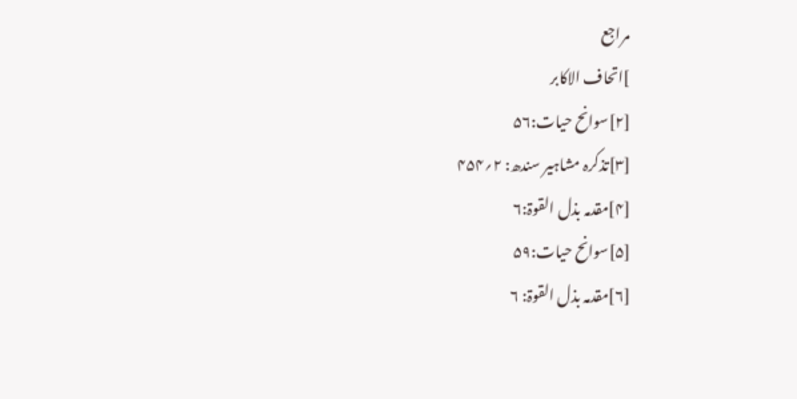مراجع
]اتحاف الاکابر
[۲]سوانح حیات:۵۶
[۳]تذکرہ مشاہیر سندھ: ۲؍۴۵۴
[۴]مقدمہ بذل القوۃ:۶
[۵]سوانح حیات:۵۹
[۶]مقدمہ بذل القوۃ: ۶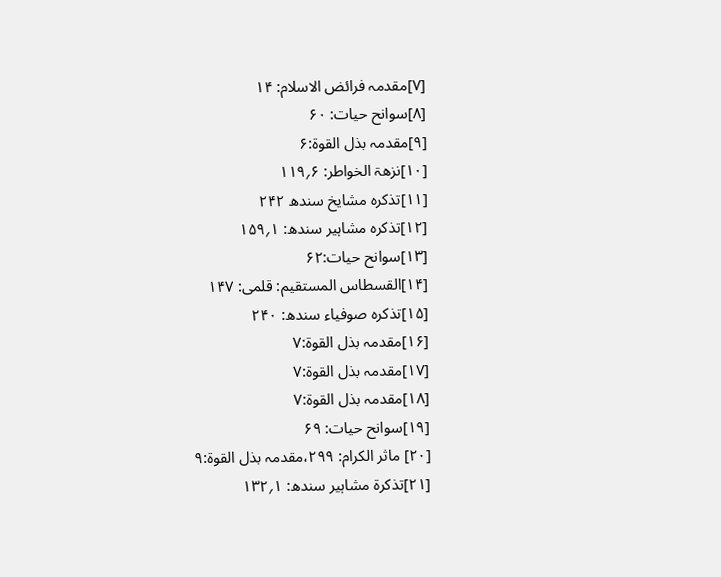[۷]مقدمہ فرائض الاسلام: ۱۴
[۸]سوانح حیات: ۶۰
[۹]مقدمہ بذل القوۃ:۶
[۱۰]نزھۃ الخواطر: ۶؍۱۱۹
[۱۱]تذکرہ مشایخ سندھ ۲۴۲
[۱۲]تذکرہ مشاہیر سندھ: ۱؍۱۵۹
[۱۳]سوانح حیات:۶۲
[۱۴]القسطاس المستقیم: قلمی: ۱۴۷
[۱۵]تذکرہ صوفیاء سندھ: ۲۴۰
[۱۶]مقدمہ بذل القوۃ:۷
[۱۷]مقدمہ بذل القوۃ:۷
[۱۸]مقدمہ بذل القوۃ:۷
[۱۹]سوانح حیات: ۶۹
[۲۰] ماثر الکرام: ۲۹۹،مقدمہ بذل القوۃ:۹
[۲۱]تذکرۃ مشاہیر سندھ: ۱؍۱۳۲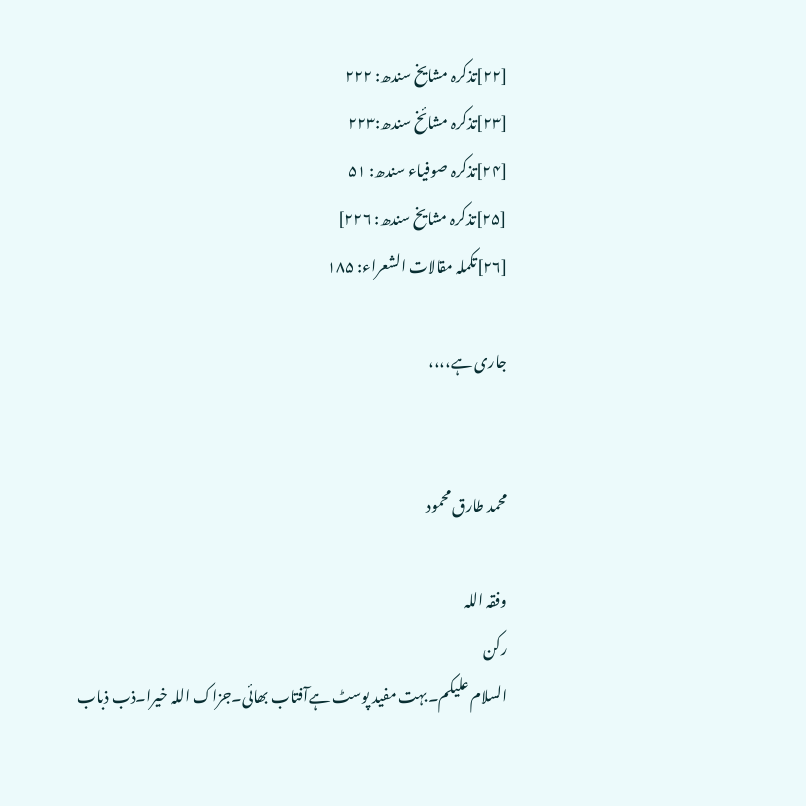[۲۲]تذکرہ مشایخ سندھ: ۲۲۲
[۲۳]تذکرہ مشائخ سندھ:۲۲۳
[۲۴]تذکرہ صوفیاء سندھ: ۵۱
[۲۵]تذکرہ مشایخ سندھ: ۲۲۶]
[۲۶]تکملہ مقالات الشعراء: ۱۸۵

جاری ہے،،،،


محمد طارق محمود

وفقہ اللہ
رکن
السلام علیکم۔بہت مفید پوسٹ ہےآفتاب بھائی۔جزاک اللہ خیرا۔ذب ذباب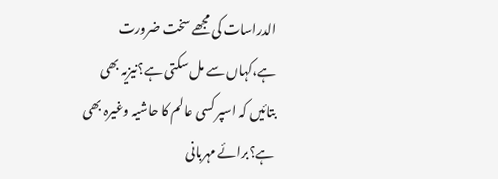الدراسات کی مجھے سخت ضرورت ہے،کہاں سے مل سکتی ہے؟نیزیہ بھی بتائیں کہ اسپر کسی عالم کا حاشیہ وغیرہ بھی ہے؟برائے مہربانی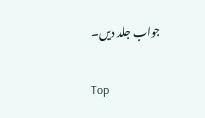جواب جلد دیں۔

Top